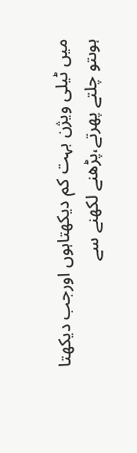میں ٹیلی ویژن بہت کم دیکھتاہوں اورجب دیکھتا ہوںتو چلتے پھرتے،پڑھنے لکھنے سے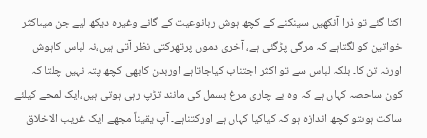اکتا گئے تو ذرا آنکھیں سینکنے کے کچھ ہوش ربانوعیت کے گانے وغیرہ دیکھ لیے جن میںاکثر خواتین کو لگتاہے کہ مرگی پڑگئی ہے، آخری دموں پرتھرکتی نظر آتی ہیں،نہ لباس کاہوش اورنہ تن کا۔ بلکہ لباس سے تو اکثر اجتناب کیاجاتاہے اوربدن کابھی کچھ پتہ نہیں چلتا کہ کون ساحصہ کہاں ہے کہ وہ بے چاری مرغ بسمل کی مانند تڑپ رہی ہوتی ہیں،ایک لمحے کیلئے ساکت ہوںتو کچھ اندازہ ہو کہ کیاکیا کہاں ہے اورکتناہے۔ آپ یقیناً مجھے ایک غریب الاخلاق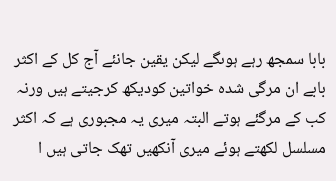بابا سمجھ رہے ہوںگے لیکن یقین جانئے آج کل کے اکثر بابے ان مرگی شدہ خواتین کودیکھ کرجیتے ہیں ورنہ کب کے مرگئے ہوتے البتہ میری یہ مجبوری ہے کہ اکثر مسلسل لکھتے ہوئے میری آنکھیں تھک جاتی ہیں ا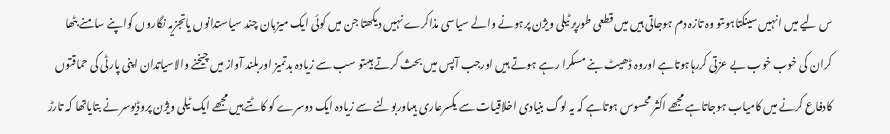س لیے میں انہیں سینکتاہوںتو وہ تازہ دم ہوجاتی ہیں میں قطعی طورپر ٹیلی ویژن پرہونے والے سیاسی مذاکرے نہیں دیکھتا جن میں کوئی ایک میزبان چند سیاستدانوں یاتجزیہ نگاروں کواپنے سامنے بٹھا کران کی خوب خوب بے عزتی کررہاہوتاہے اوروہ ڈھیٹ بنے مسکرا رہے ہوتے ہیں اورجب آپس میں بحث کرتے ہیںتو سب سے زیادہ بدتمیز اوربلند آواز میں چیخنے والاسیاتدان اپنی پارٹی کی حماقتوں کادفاع کرنے میں کامیاب ہوجاتاہے مجھے اکثر محسوس ہوتاہے کہ یہ لوگ بنیادی اخلاقیات سے یکسرعاری ہیںاوربولنے سے زیادہ ایک دوسرے کو کاٹتے ہیں مجھے ایک ٹیلی ویژن پروڈیوسر نے بتایاتھا کہ تارڑ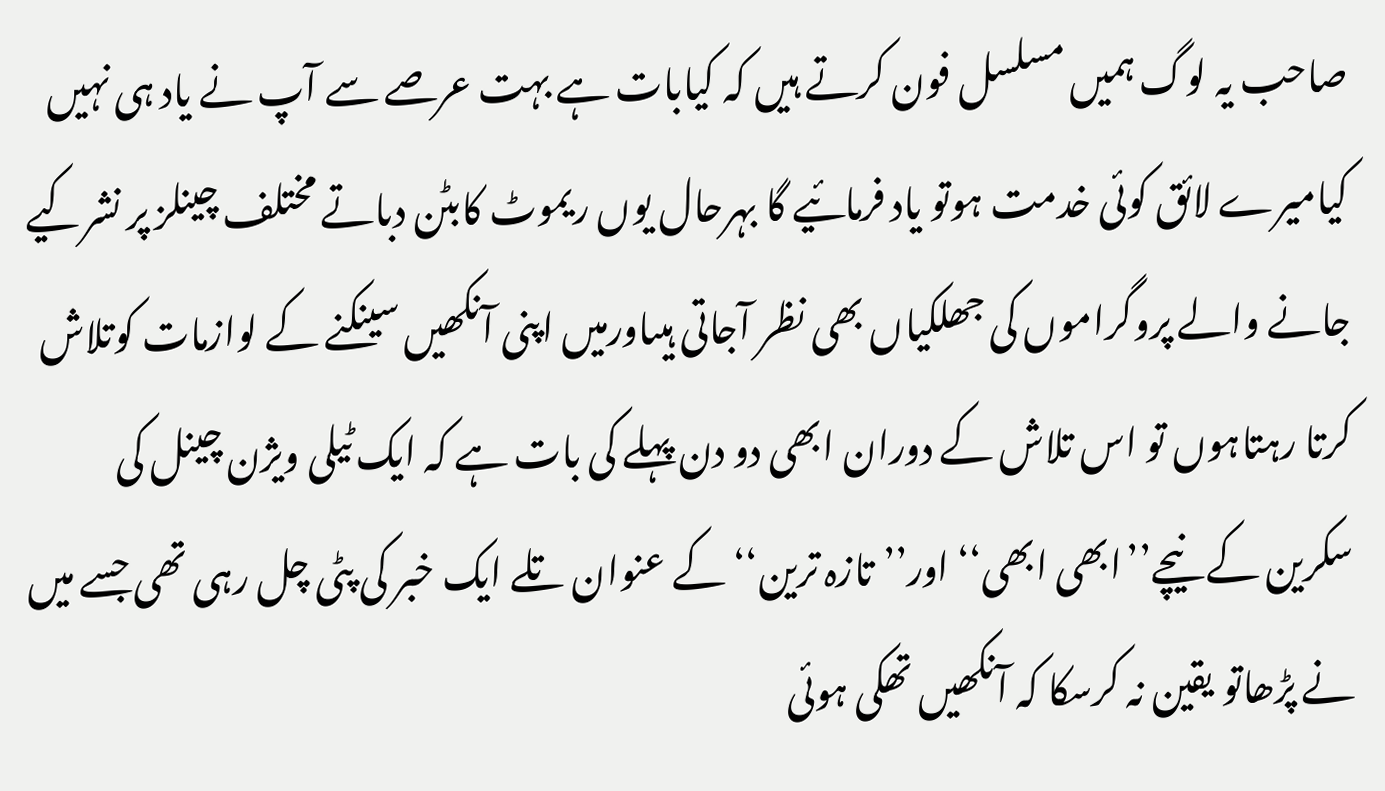صاحب یہ لوگ ہمیں مسلسل فون کرتے ہیں کہ کیابات ہے بہت عرصے سے آپ نے یاد ہی نہیں کیامیرے لائق کوئی خدمت ہوتو یاد فرمائیے گا بہرحال یوں ریموٹ کابٹن دباتے مختلف چینلز پر نشرکیے جانے والے پروگراموں کی جھلکیاں بھی نظر آجاتی ہیںاورمیں اپنی آنکھیں سینکنے کے لوازمات کوتلاش کرتا رہتاہوں تو اس تلاش کے دوران ابھی دو دن پہلے کی بات ہے کہ ایک ٹیلی ویژن چینل کی سکرین کے نیچے’’ابھی ابھی‘‘ اور’’تازہ ترین‘‘ کے عنوان تلے ایک خبر کی پٹی چل رہی تھی جسے میں نے پڑھاتو یقین نہ کرسکا کہ آنکھیں تھکی ہوئی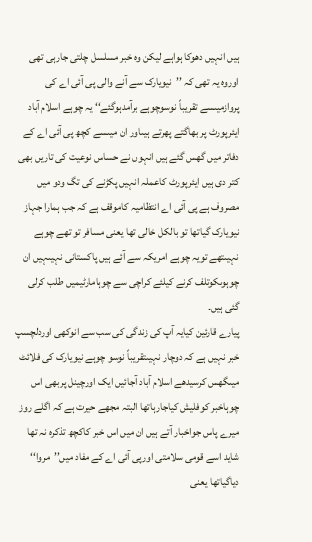ہیں انہیں دھوکا ہواہے لیکن وہ خبر مسلسل چلتی جارہی تھی اوروہ یہ تھی کہ ’’نیویارک سے آنے والی پی آئی اے کی پروازمیںسے تقریباً نوسوچوہے برآمدہوگئے‘‘ یہ چوہے اسلام آباد ایئرپورٹ پر بھاگتے پھرتے ہیںاور ان میںسے کچھ پی آئی اے کے دفاتر میں گھس گئے ہیں انہوں نے حساس نوعیت کی تاریں بھی کتر دی ہیں ایئرپورٹ کاعملہ انہیں پکڑنے کی تگ ودو میں مصروف ہے پی آئی اے انتظامیہ کاموقف ہے کہ جب ہمارا جہاز نیویارک گیاتھا تو بالکل خالی تھا یعنی مسافر تو تھے چوہے نہیںتھے تویہ چوہے امریکہ سے آئے ہیں پاکستانی نہیںہیں ان چوہوںکوتلف کرنے کیلئے کراچی سے چوہامارٹیمیں طلب کرلی گئی ہیں۔
پیارے قارئین کیایہ آپ کی زندگی کی سب سے انوکھی اوردلچسپ خبر نہیں ہے کہ دوچار نہیںتقریباً نوسو چوہے نیویارک کی فلائٹ میںگھس کرسیدھے اسلام آباد آجائیں ایک اورچینل پربھی اس چوہاخبر کوفلیش کیاجارہاتھا البتہ مجھے حیرت ہے کہ اگلے روز میرے پاس جواخبار آتے ہیں ان میں اس خبر کاکچھ تذکرہ نہ تھا شاید اسے قومی سلامتی اورپی آئی اے کے مفاد میں’’مروا‘‘ دیاگیاتھا یعنی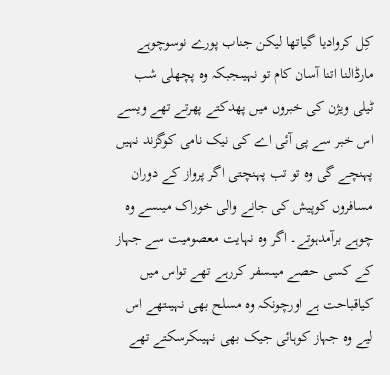کِل کروادیا گیاتھا لیکن جناب پورے نوسوچوہے مارڈالنا اتنا آسان کام تو نہیںجبکہ وہ پچھلی شب ٹیلی ویژن کی خبروں میں پھدکتے پھرتے تھے ویسے اس خبر سے پی آئی اے کی نیک نامی کوگزند نہیں پہنچے گی وہ تو تب پہنچتی اگر پرواز کے دوران مسافروں کوپیش کی جانے والی خوراک میںسے وہ چوہے برآمدہوتے۔ اگر وہ نہایت معصومیت سے جہاز کے کسی حصے میںسفر کررہے تھے تواس میں کیاقباحت ہے اورچونکہ وہ مسلح بھی نہیںتھے اس لیے وہ جہاز کوہائی جیک بھی نہیںکرسکتے تھے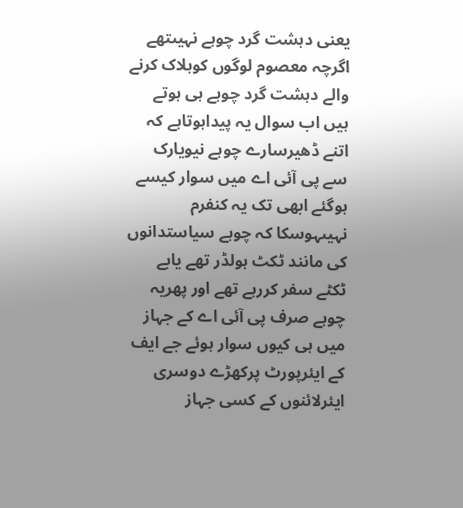یعنی دہشت گرد چوہے نہیںتھے اگرچہ معصوم لوگوں کوہلاک کرنے والے دہشت گرد چوہے ہی ہوتے ہیں اب سوال یہ پیداہوتاہے کہ اتنے ڈھیرسارے چوہے نیویارک سے پی آئی اے میں سوار کیسے ہوگئے ابھی تک یہ کنفرم نہیںہوسکا کہ چوہے سیاستدانوں کی مانند ٹکٹ ہولڈر تھے یابے ٹکٹے سفر کررہے تھے اور پھریہ چوہے صرف پی آئی اے کے جہاز میں ہی کیوں سوار ہوئے جے ایف کے ایئرپورٹ پرکھڑے دوسری ایئرلائنوں کے کسی جہاز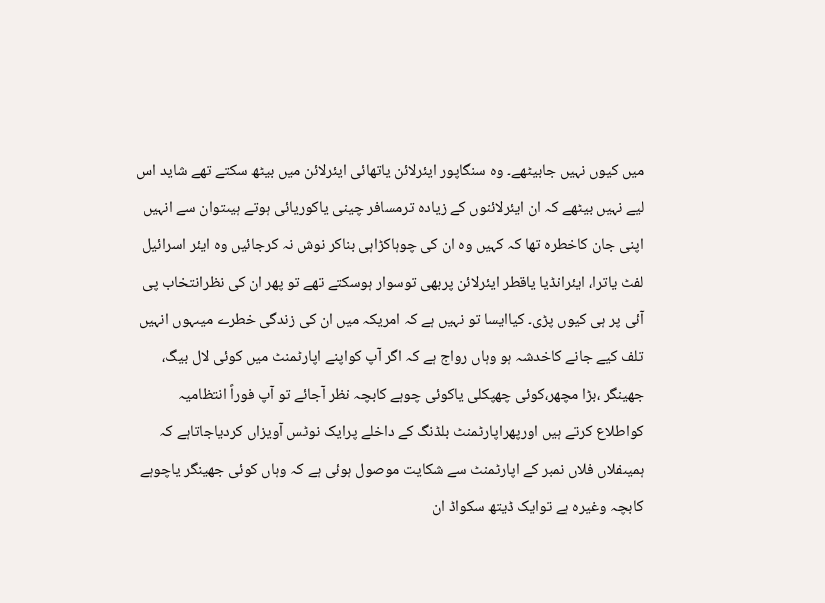میں کیوں نہیں جابیٹھے۔ وہ سنگاپور ایئرلائن یاتھائی ایئرلائن میں بیٹھ سکتے تھے شاید اس لیے نہیں بیٹھے کہ ان ایئرلائنوں کے زیادہ ترمسافر چینی یاکوریائی ہوتے ہیںتوان سے انہیں اپنی جان کاخطرہ تھا کہ کہیں وہ ان کی چوہاکڑاہی بناکر نوش نہ کرجائیں وہ ایئر اسرائیل لفٹ یاترا، ایئرانڈیا یاقطر ایئرلائن پربھی توسوار ہوسکتے تھے تو پھر ان کی نظرانتخاب پی آئی پر ہی کیوں پڑی۔ کیاایسا تو نہیں ہے کہ امریکہ میں ان کی زندگی خطرے میںہوں انہیں تلف کیے جانے کاخدشہ ہو وہاں رواج ہے کہ اگر آپ کواپنے اپارٹمنٹ میں کوئی لال بیگ، جھینگر ،بڑا مچھر،کوئی چھپکلی یاکوئی چوہے کابچہ نظر آجائے تو آپ فوراً انتظامیہ کواطلاع کرتے ہیں اورپھراپارٹمنٹ بلڈنگ کے داخلے پرایک نوٹس آویزاں کردیاجاتاہے کہ ہمیںفلاں فلاں نمبر کے اپارٹمنٹ سے شکایت موصول ہوئی ہے کہ وہاں کوئی جھینگر یاچوہے کابچہ وغیرہ ہے توایک ڈیتھ سکواڈ ان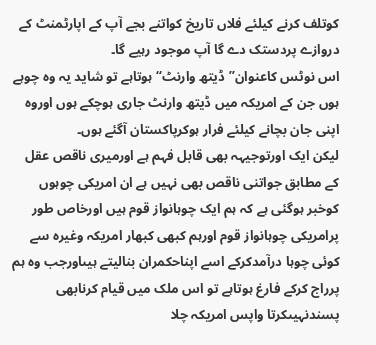کوتلف کرنے کیلئے فلاں تاریخ کواتنے بجے آپ کے اپارٹمنٹ کے دروازے پردستک دے گا آپ موجود رہیے گا۔
اس نوٹس کاعنوان’’ڈیتھ وارنٹ‘‘ ہوتاہے تو شاید یہ وہ چوہے ہوں جن کے امریکہ میں ڈیتھ وارنٹ جاری ہوچکے ہوں اوروہ اپنی جان بچانے کیلئے فرار ہوکرپاکستان آگئے ہوں۔
لیکن ایک اورتوجیہہ بھی قابل فہم ہے اورمیری ناقص عقل کے مطابق جواتنی ناقص بھی نہیں ہے ان امریکی چوہوں کوخبر ہوگئی ہے کہ ہم ایک چوہانواز قوم ہیں اورخاص طور پرامریکی چوہانواز قوم اورہم کبھی کبھار امریکہ وغیرہ سے کوئی چوہا درآمدکرکے اسے اپناحکمران بنالیتے ہیںاورجب وہ ہم پرراج کرکے فارغ ہوتاہے تو اس ملک میں قیام کرنابھی پسندنہیںکرتا واپس امریکہ چلا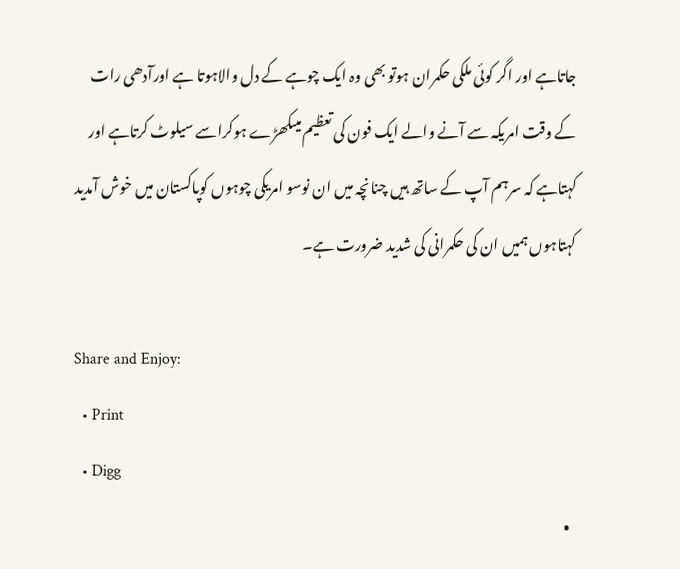جاتاہے اور اگر کوئی ملکی حکمران ہوتو بھی وہ ایک چوہے کے دل والاہوتا ہے اورآدھی رات کے وقت امریکہ سے آنے والے ایک فون کی تعظیم میںکھڑے ہوکراسے سیلوٹ کرتاہے اور کہتاہے کہ سرہم آپ کے ساتھ ہیں چنانچہ میں ان نوسو امریکی چوہوں کوپاکستان میں خوش آمدید کہتاہوں ہمیں ان کی حکمرانی کی شدید ضرورت ہے۔

Share and Enjoy:
  • Print
  • Digg
  •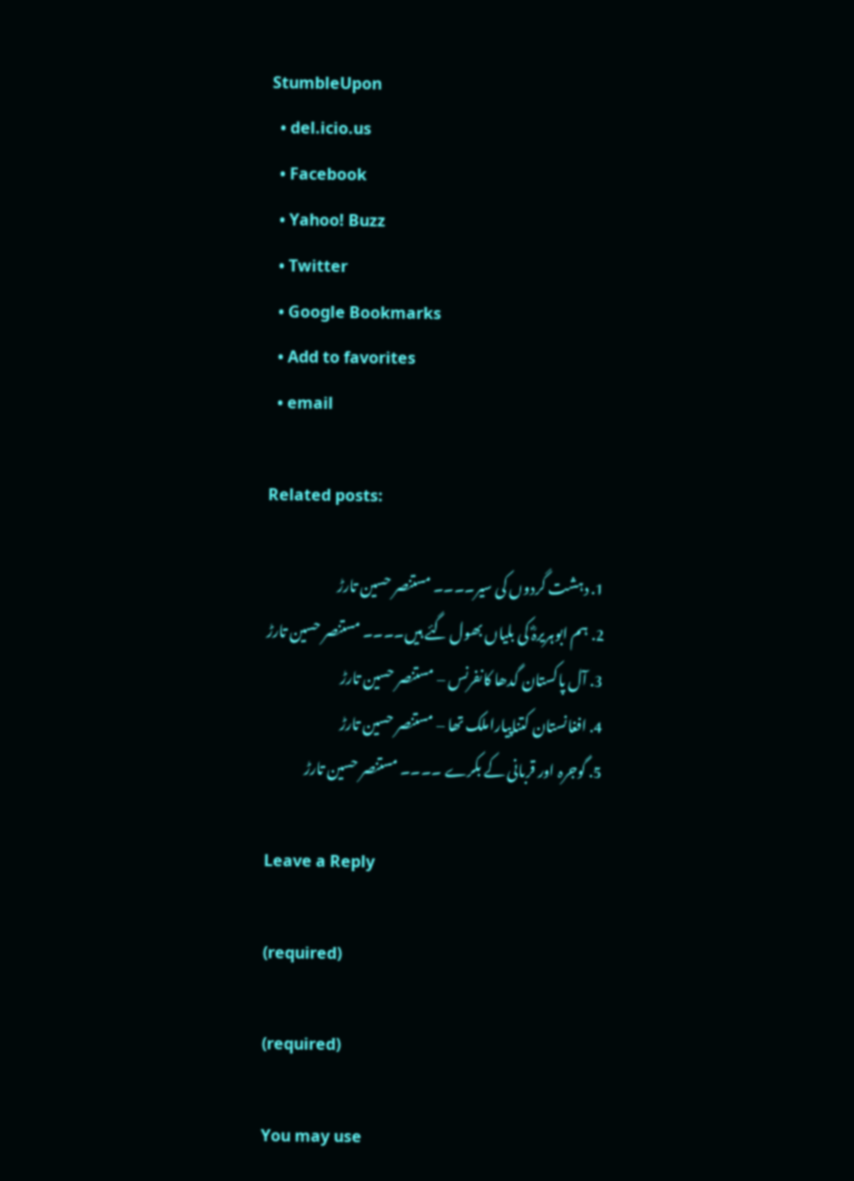StumbleUpon
  • del.icio.us
  • Facebook
  • Yahoo! Buzz
  • Twitter
  • Google Bookmarks
  • Add to favorites
  • email

Related posts:

  1. دہشت گردوں کی سیر۔۔۔۔ مستنصر حسین تارڑ
  2. ہم ابوہریرہؓ کی بلیاں بھول گئے ہیں۔۔۔۔ مستنصر حسین تارڑ
  3. آل پاکستان گدھا کانفرنس – مستنصر حسین تارڑ
  4. افغانستان کتناپیاراملک تھا – مستنصر حسین تارڑ
  5. گوجرہ اور قربانی کے بکرے ۔۔۔۔ مستنصر حسین تارڑ

Leave a Reply

(required)

(required)

You may use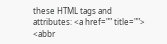these HTML tags and attributes: <a href="" title=""> <abbr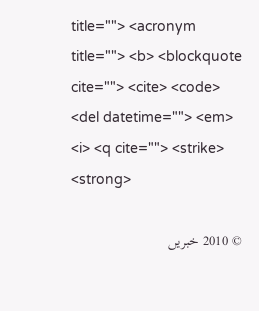title=""> <acronym title=""> <b> <blockquote cite=""> <cite> <code> <del datetime=""> <em> <i> <q cite=""> <strike> <strong>

© 2010 خبريں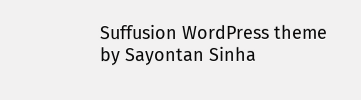Suffusion WordPress theme by Sayontan Sinha